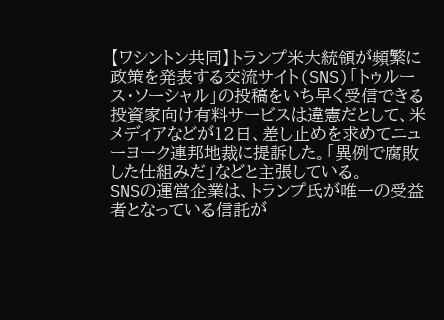【ワシントン共同】トランプ米大統領が頻繁に政策を発表する交流サイト(SNS)「トゥルース・ソーシャル」の投稿をいち早く受信できる投資家向け有料サービスは違憲だとして、米メディアなどが12日、差し止めを求めてニューヨーク連邦地裁に提訴した。「異例で腐敗した仕組みだ」などと主張している。
SNSの運営企業は、トランプ氏が唯一の受益者となっている信託が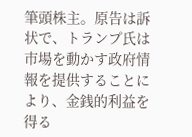筆頭株主。原告は訴状で、トランプ氏は市場を動かす政府情報を提供することにより、金銭的利益を得る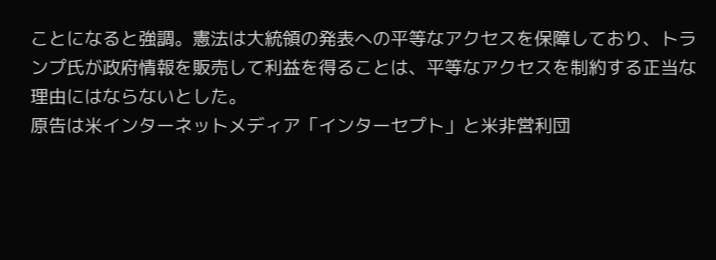ことになると強調。憲法は大統領の発表への平等なアクセスを保障しており、トランプ氏が政府情報を販売して利益を得ることは、平等なアクセスを制約する正当な理由にはならないとした。
原告は米インターネットメディア「インターセプト」と米非営利団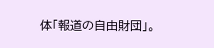体「報道の自由財団」。